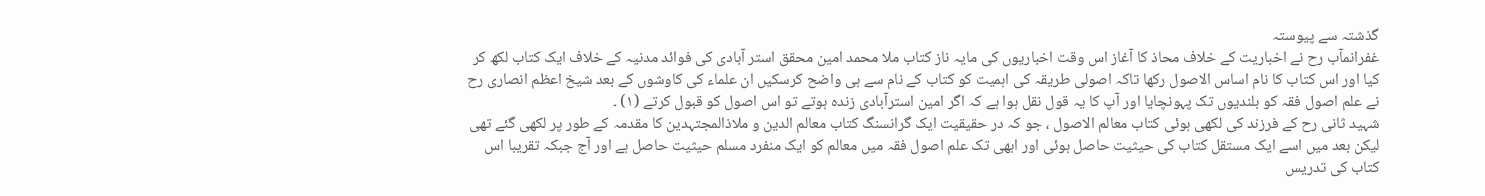گذشتہ سے پیوستہ
غفرانمآب رح نے اخباریت کے خلاف محاذ کا آغاز اس وقت اخباریوں کی مایہ ناز کتاب ملا محمد امین محقق استر آبادی کی فوائد مدنیہ کے خلاف ایک کتاب لکھ کر کیا اور اس کتاب کا نام اساس الاصول رکھا تاکہ اصولی طریقہ کی اہمیت کو کتاب کے نام سے ہی واضح کرسکیں ان علماء کی کاوشوں کے بعد شیخ اعظم انصاری رح نے علم اصول فقہ کو بلندیوں تک پہونچایا اور آپ کا یہ قول نقل ہوا ہے کہ اگر امین استرآبادی زندہ ہوتے تو اس اصول کو قبول کرتے (۱) ۔
شہید ثانی رح کے فرزند کی لکھی ہوئی کتاب معالم الاصول ، جو کہ در حقیقیت ایک گرانسنگ کتاب معالم الدین و ملاذالمجتہدین کا مقدمہ کے طور پر لکھی گئے تھی لیکن بعد میں اسے ایک مستقل کتاب کی حیثیت حاصل ہوئی اور ابھی تک علم اصول فقہ میں معالم کو ایک منفرد مسلم حیثیت حاصل ہے اور آج جبکہ تقریبا اس کتاب کی تدریس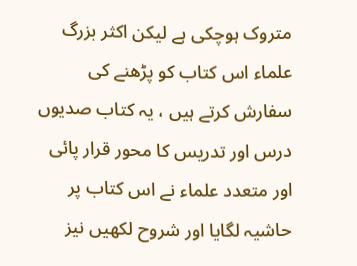متروک ہوچکی ہے لیکن اکثر بزرگ علماء اس کتاب کو پڑھنے کی سفارش کرتے ہیں ، یہ کتاب صدیوں درس اور تدریس کا محور قرار پائی اور متعدد علماء نے اس کتاب پر حاشیہ لگایا اور شروح لکھیں نیز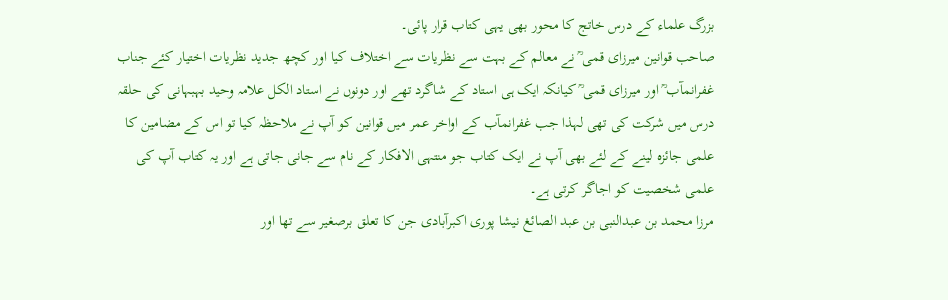بزرگ علماء کے درس خاتج کا محور بھی یہی کتاب قرار پائی۔
صاحب قوانین میرزای قمی ؒ نے معالم کے بہت سے نظریات سے اختلاف کیا اور کچھ جدید نظریات اختیار کئے جناب غفرانمآب ؒ اور میرزای قمی ؒ کیانکہ ایک ہی استاد کے شاگرد تھے اور دونوں نے استاد الکل علامہ وحید بہبہانی کی حلقہ درس میں شرکت کی تھی لہذا جب غفرانمآب کے اواخر عمر میں قوانین کو آپ نے ملاحظہ کیا تو اس کے مضامین کا علمی جائزہ لینے کے لئے بھی آپ نے ایک کتاب جو منتہی الافکار کے نام سے جانی جاتی ہے اور یہ کتاب آپ کی علمی شخصیت کو اجاگر کرتی ہے۔
مرزا محمد بن عبدالنبی بن عبد الصائغ نیشا پوری اکبرآبادی جن کا تعلق برصغیر سے تھا اور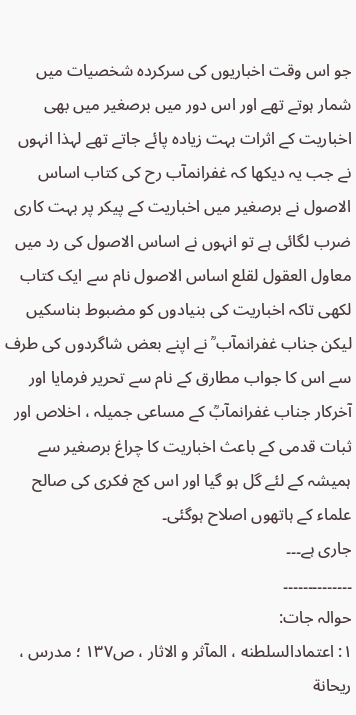جو اس وقت اخباریوں کی سرکردہ شخصیات میں شمار ہوتے تھے اور اس دور میں برصغیر میں بھی اخباریت کے اثرات بہت زیادہ پائے جاتے تھے لہذا انہوں نے جب یہ دیکھا کہ غفرانمآب رح کی کتاب اساس الاصول نے برصغیر میں اخباریت کے پیکر پر بہت کاری ضرب لگائی ہے تو انہوں نے اساس الاصول کی رد میں معاول العقول لقلع اساس الاصول نام سے ایک کتاب لکھی تاکہ اخباریت کی بنیادوں کو مضبوط بناسکیں لیکن جناب غفرانمآب ؒ نے اپنے بعض شاگردوں کی طرف سے اس کا جواب مطارق کے نام سے تحریر فرمایا اور آخرکار جناب غفرانمآبؒ کے مساعی جمیلہ ، اخلاص اور ثبات قدمی کے باعث اخباریت کا چراغ برصغیر سے ہمیشہ کے لئے گل ہو گیا اور اس کج فکری کی صالح علماء کے ہاتھوں اصلاح ہوگئی۔
جاری ہے۔۔۔
۔۔۔۔۔۔۔۔۔۔۔۔۔۔
حوالہ جات:
۱: اعتمادالسلطنه ، المآثر و الاثار ، ص۱۳۷ ؛ مدرس ، ریحانة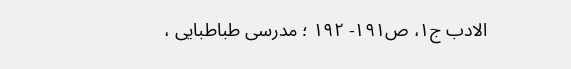الادب ج۱، ص۱۹۱- ۱۹۲ ؛ مدرسی طباطبایی ،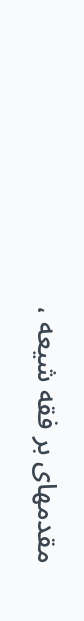مقدمهای بر فقه شیعه ،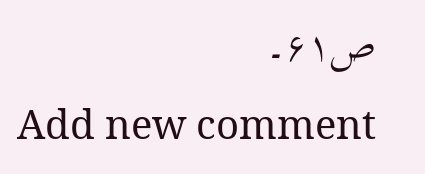ص۶۱۔
Add new comment